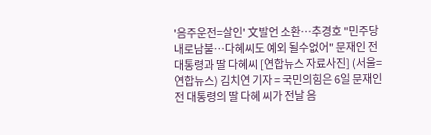'음주운전=살인' 文발언 소환…추경호 "민주당 내로남불…다혜씨도 예외 될수없어" 문재인 전 대통령과 딸 다혜씨 [연합뉴스 자료사진] (서울=연합뉴스) 김치연 기자 = 국민의힘은 6일 문재인 전 대통령의 딸 다혜 씨가 전날 음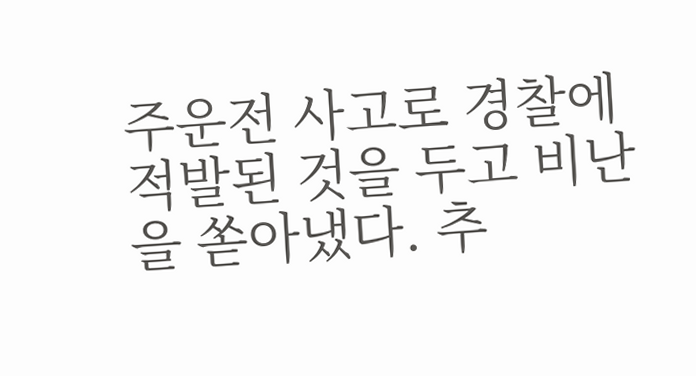주운전 사고로 경찰에 적발된 것을 두고 비난을 쏟아냈다. 추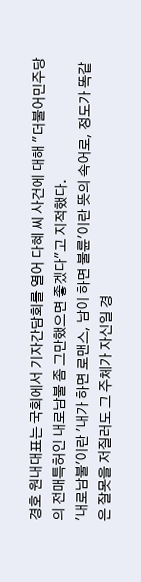경호 원내대표는 국회에서 기자간담회를 열어 다혜 씨 사건에 대해 "더불어민주당의 전매특허인 내로남불 좀 그만했으면 좋겠다"고 지적했다.
'내로남불'이란 '내가 하면 로맨스, 남이 하면 불륜'이란 뜻의 속어로, 정도가 똑같은 잘못을 저질러도 그 주체가 자신일 경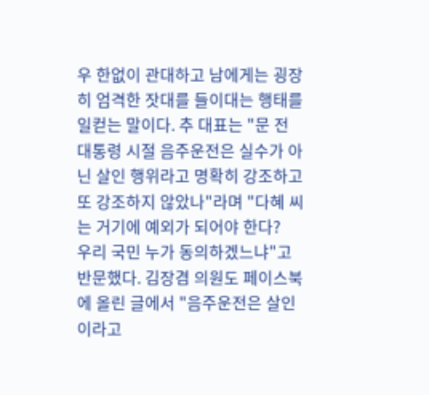우 한없이 관대하고 남에게는 굉장히 엄격한 잣대를 들이대는 행태를 일컫는 말이다. 추 대표는 "문 전 대통령 시절 음주운전은 실수가 아닌 살인 행위라고 명확히 강조하고 또 강조하지 않았나"라며 "다혜 씨는 거기에 예외가 되어야 한다?
우리 국민 누가 동의하겠느냐"고 반문했다. 김장겸 의원도 페이스북에 올린 글에서 "음주운전은 살인이라고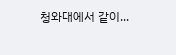청와대에서 같이...